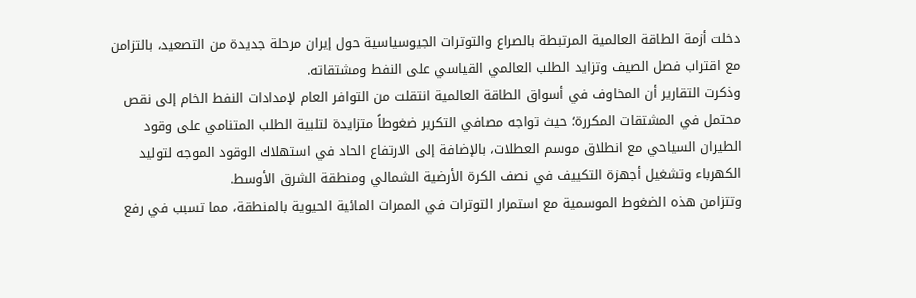دخلت أزمة الطاقة العالمية المرتبطة بالصراع والتوترات الجيوسياسية حول إيران مرحلة جديدة من التصعيد، بالتزامن مع اقتراب فصل الصيف وتزايد الطلب العالمي القياسي على النفط ومشتقاته.
وذكرت التقارير أن المخاوف في أسواق الطاقة العالمية انتقلت من التوافر العام لإمدادات النفط الخام إلى نقص محتمل في المشتقات المكررة؛ حيث تواجه مصافي التكرير ضغوطاً متزايدة لتلبية الطلب المتنامي على وقود الطيران السياحي مع انطلاق موسم العطلات، بالإضافة إلى الارتفاع الحاد في استهلاك الوقود الموجه لتوليد الكهرباء وتشغيل أجهزة التكييف في نصف الكرة الأرضية الشمالي ومنطقة الشرق الأوسط.
وتتزامن هذه الضغوط الموسمية مع استمرار التوترات في الممرات المائية الحيوية بالمنطقة، مما تسبب في رفع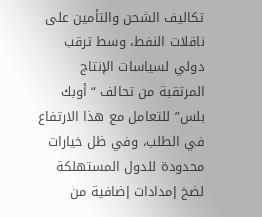تكاليف الشحن والتأمين على ناقلات النفط، وسط ترقب دولي لسياسات الإنتاج المرتقبة من تحالف “أوبك بلس” للتعامل مع هذا الارتفاع في الطلب، وفي ظل خيارات محدودة للدول المستهلكة لضخ إمدادات إضافية من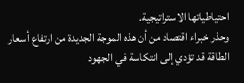احتياطياتها الاستراتيجية.
وحذر خبراء اقتصاد من أن هذه الموجة الجديدة من ارتفاع أسعار الطاقة قد تؤدي إلى انتكاسة في الجهود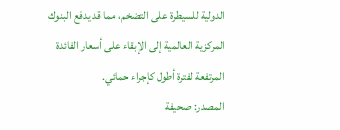الدولية للسيطرة على التضخم، مما قد يدفع البنوك المركزية العالمية إلى الإبقاء على أسعار الفائدة المرتفعة لفترة أطول كإجراء حمائي.
المصدر: صحيفة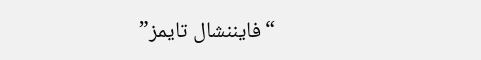“فايننشال تايمز”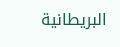البريطانية